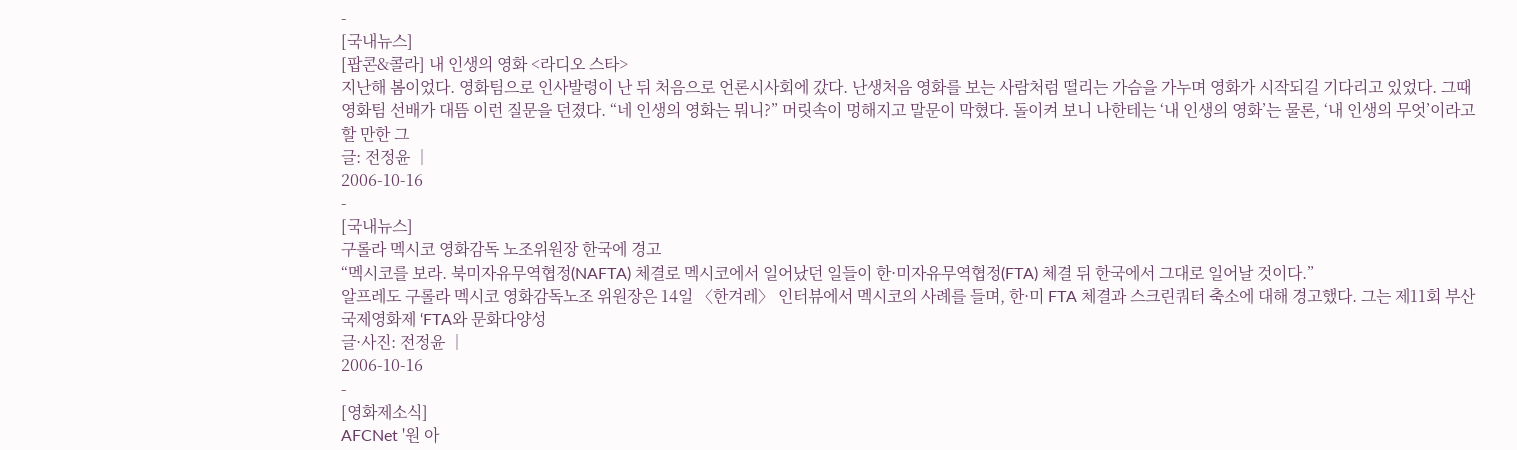-
[국내뉴스]
[팝콘&콜라] 내 인생의 영화 <라디오 스타>
지난해 봄이었다. 영화팀으로 인사발령이 난 뒤 처음으로 언론시사회에 갔다. 난생처음 영화를 보는 사람처럼 떨리는 가슴을 가누며 영화가 시작되길 기다리고 있었다. 그때 영화팀 선배가 대뜸 이런 질문을 던졌다. “네 인생의 영화는 뭐니?” 머릿속이 멍해지고 말문이 막혔다. 돌이켜 보니 나한테는 ‘내 인생의 영화’는 물론, ‘내 인생의 무엇’이라고 할 만한 그
글: 전정윤 │
2006-10-16
-
[국내뉴스]
구롤라 멕시코 영화감독 노조위원장 한국에 경고
“멕시코를 보라. 북미자유무역협정(NAFTA) 체결로 멕시코에서 일어났던 일들이 한·미자유무역협정(FTA) 체결 뒤 한국에서 그대로 일어날 것이다.”
알프레도 구롤라 멕시코 영화감독노조 위원장은 14일 〈한겨레〉 인터뷰에서 멕시코의 사례를 들며, 한·미 FTA 체결과 스크린쿼터 축소에 대해 경고했다. 그는 제11회 부산국제영화제 ‘FTA와 문화다양성
글·사진: 전정윤 │
2006-10-16
-
[영화제소식]
AFCNet '원 아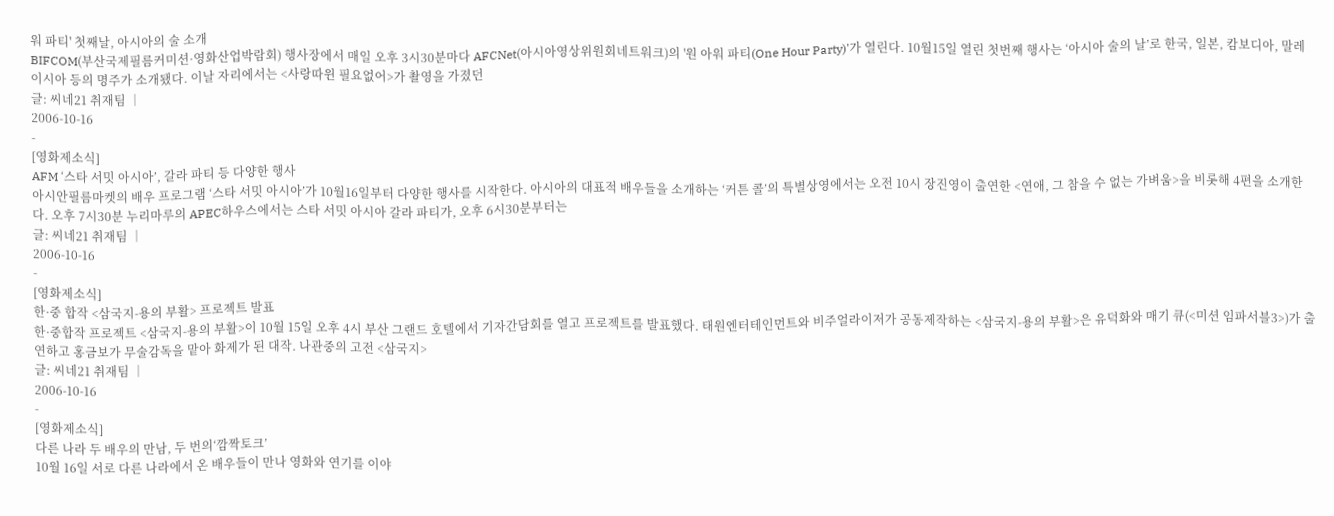워 파티' 첫째날, 아시아의 술 소개
BIFCOM(부산국제필름커미션·영화산업박람회) 행사장에서 매일 오후 3시30분마다 AFCNet(아시아영상위원회네트워크)의 '원 아워 파티(One Hour Party)'가 열린다. 10월15일 열린 첫번째 행사는 ‘아시아 술의 날’로 한국, 일본, 캄보디아, 말레이시아 등의 명주가 소개됐다. 이날 자리에서는 <사랑따윈 필요없어>가 촬영을 가졌던
글: 씨네21 취재팀 │
2006-10-16
-
[영화제소식]
AFM ‘스타 서밋 아시아’, 갈라 파티 등 다양한 행사
아시안필름마켓의 배우 프로그램 ‘스타 서밋 아시아’가 10월16일부터 다양한 행사를 시작한다. 아시아의 대표적 배우들을 소개하는 ‘커튼 콜’의 특별상영에서는 오전 10시 장진영이 출연한 <연애, 그 참을 수 없는 가벼움>을 비롯해 4편을 소개한다. 오후 7시30분 누리마루의 APEC하우스에서는 스타 서밋 아시아 갈라 파티가, 오후 6시30분부터는
글: 씨네21 취재팀 │
2006-10-16
-
[영화제소식]
한·중 합작 <삼국지-용의 부활> 프로젝트 발표
한·중합작 프로젝트 <삼국지-용의 부활>이 10월 15일 오후 4시 부산 그랜드 호텔에서 기자간담회를 열고 프로젝트를 발표했다. 태원엔터테인먼트와 비주얼라이저가 공동제작하는 <삼국지-용의 부활>은 유덕화와 매기 큐(<미션 임파서블3>)가 출연하고 홍금보가 무술감독을 맡아 화제가 된 대작. 나관중의 고전 <삼국지>
글: 씨네21 취재팀 │
2006-10-16
-
[영화제소식]
다른 나라 두 배우의 만남, 두 번의‘깜짝토크’
10월 16일 서로 다른 나라에서 온 배우들이 만나 영화와 연기를 이야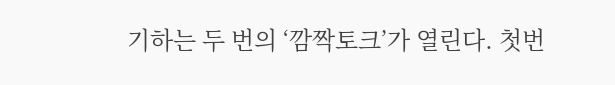기하는 두 번의 ‘깜짝토크’가 열린다. 첫번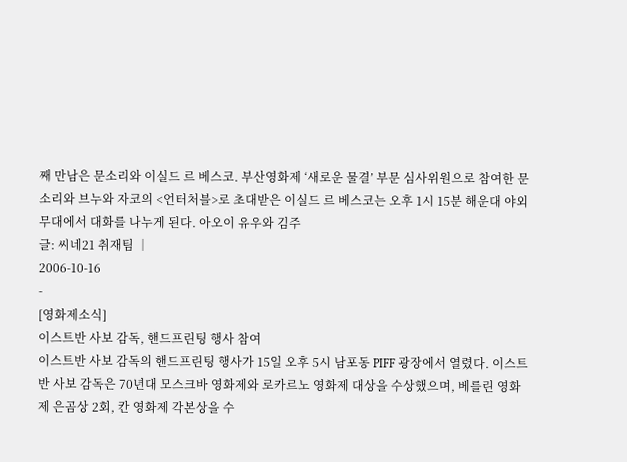째 만남은 문소리와 이실드 르 베스코. 부산영화제 ‘새로운 물결’ 부문 심사위원으로 참여한 문소리와 브누와 자코의 <언터처블>로 초대받은 이실드 르 베스코는 오후 1시 15분 해운대 야외무대에서 대화를 나누게 된다. 아오이 유우와 김주
글: 씨네21 취재팀 │
2006-10-16
-
[영화제소식]
이스트반 사보 감독, 핸드프린팅 행사 참여
이스트반 사보 감독의 핸드프린팅 행사가 15일 오후 5시 남포동 PIFF 광장에서 열렸다. 이스트반 사보 감독은 70년대 모스크바 영화제와 로카르노 영화제 대상을 수상했으며, 베를린 영화제 은곰상 2회, 칸 영화제 각본상을 수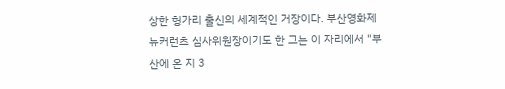상한 헝가리 출신의 세계적인 거장이다. 부산영화제 뉴커런츠 심사위원장이기도 한 그는 이 자리에서 "부산에 온 지 3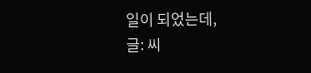일이 되었는데,
글: 씨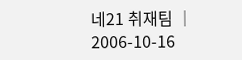네21 취재팀 │
2006-10-16